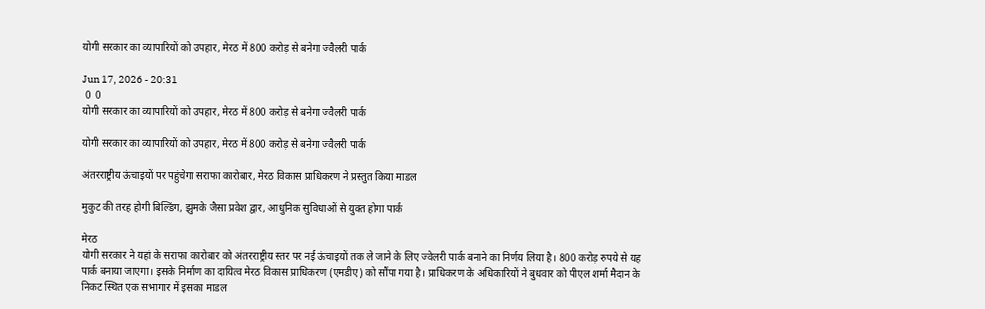योगी सरकार का व्यापारियों को उपहार, मेरठ में 800 करोड़ से बनेगा ज्वैलरी पार्क

Jun 17, 2026 - 20:31
 0  0
योगी सरकार का व्यापारियों को उपहार, मेरठ में 800 करोड़ से बनेगा ज्वैलरी पार्क

योगी सरकार का व्यापारियों को उपहार, मेरठ में 800 करोड़ से बनेगा ज्वैलरी पार्क

अंतरराष्ट्रीय ऊंचाइयों पर पहुंचेगा सराफा कारोबार, मेरठ विकास प्राधिकरण ने प्रस्तुत किया माडल

मुकुट की तरह होगी बिल्डिंग, झुमके जैसा प्रवेश द्वार, आधुनिक सुविधाओं से युक्त होगा पार्क

मेरठ
योगी सरकार ने यहां के सराफा कारोबार को अंतरराष्ट्रीय स्तर पर नई ऊंचाइयों तक ले जाने के लिए ज्वेलरी पार्क बनाने का निर्णय लिया है। 800 करोड़ रुपये से यह पार्क बनाया जाएगा। इसके निर्माण का दायित्व मेरठ विकास प्राधिकरण (एमडीए) को सौंपा गया है। प्राधिकरण के अधिकारियों ने बुधवार को पीएल शर्मा मैदान के निकट स्थित एक सभागार में इसका माडल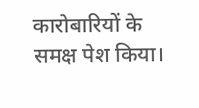कारोबारियों के समक्ष पेश किया।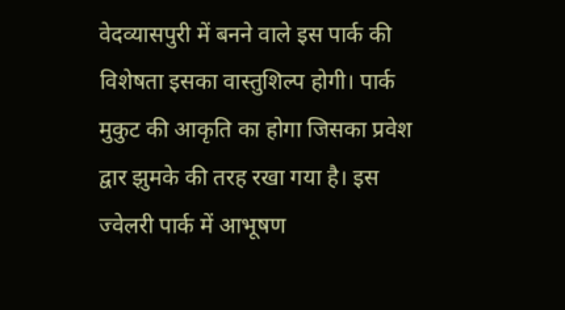वेदव्यासपुरी में बनने वाले इस पार्क की विशेषता इसका वास्तुशिल्प होगी। पार्क मुकुट की आकृति का होगा जिसका प्रवेश द्वार झुमके की तरह रखा गया है। इस ज्वेलरी पार्क में आभूषण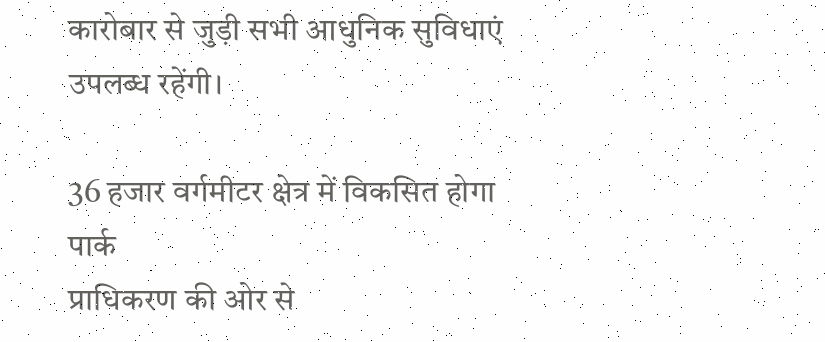कारोबार से जुड़ी सभी आधुनिक सुविधाएं उपलब्ध रहेंगी।

36 हजार वर्गमीटर क्षेत्र में विकसित होगा पार्क
प्राधिकरण की ओर से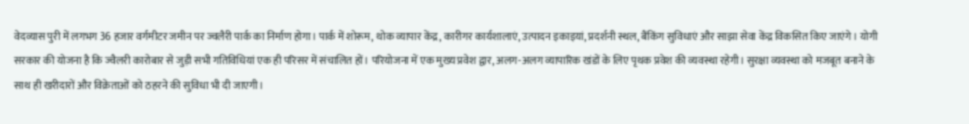वेदव्यास पुरी में लगभग 36 हजार वर्गमीटर जमीन पर ज्वलैरी पार्क का निर्माण होगा। पार्क में शोरूम, थोक व्यापार केंद्र, कारीगर कार्यशालाएं, उत्पादन इकाइयां, प्रदर्शनी स्थल, बैंकिंग सुविधाएं और साझा सेवा केंद्र विकसित किए जाएंगे। योगी सरकार की योजना है कि ज्वैलरी कारोबार से जुड़ी सभी गतिविधियां एक ही परिसर में संचालित हों। परियोजना में एक मुख्य प्रवेश द्वार, अलग-अलग व्यापारिक खंडों के लिए पृथक प्रवेश की व्यवस्था रहेगी। सुरक्षा व्यवस्था को मजबूत बनाने के साथ ही खरीदारों और विक्रेताओं को ठहरने की सुविधा भी दी जाएगी।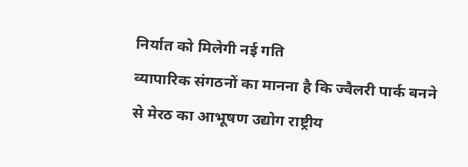निर्यात को मिलेगी नई गति
व्यापारिक संगठनों का मानना है कि ज्वैलरी पार्क बनने से मेरठ का आभूषण उद्योग राष्ट्रीय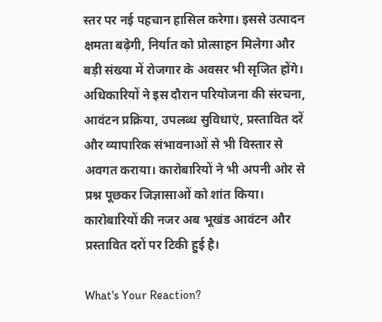स्तर पर नई पहचान हासिल करेगा। इससे उत्पादन क्षमता बढ़ेगी, निर्यात को प्रोत्साहन मिलेगा और बड़ी संख्या में रोजगार के अवसर भी सृजित होंगे। अधिकारियों ने इस दौरान परियोजना की संरचना, आवंटन प्रक्रिया, उपलब्ध सुविधाएं, प्रस्तावित दरें और व्यापारिक संभावनाओं से भी विस्तार से अवगत कराया। कारोबारियों ने भी अपनी ओर से प्रश्न पूछकर जिज्ञासाओं को शांत किया। कारोबारियों की नजर अब भूखंड आवंटन और प्रस्तावित दरों पर टिकी हुई है।

What's Your Reaction?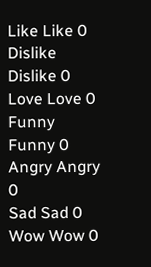Like Like 0
Dislike Dislike 0
Love Love 0
Funny Funny 0
Angry Angry 0
Sad Sad 0
Wow Wow 0